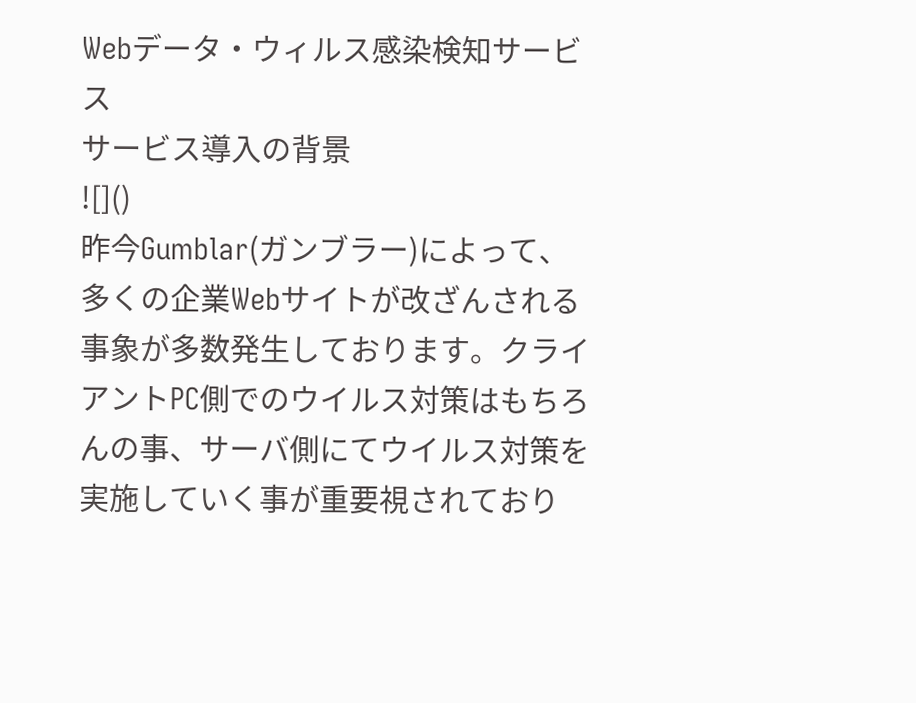Webデータ・ウィルス感染検知サービス
サービス導入の背景
![]()
昨今Gumblar(ガンブラー)によって、多くの企業Webサイトが改ざんされる事象が多数発生しております。クライアントPC側でのウイルス対策はもちろんの事、サーバ側にてウイルス対策を実施していく事が重要視されており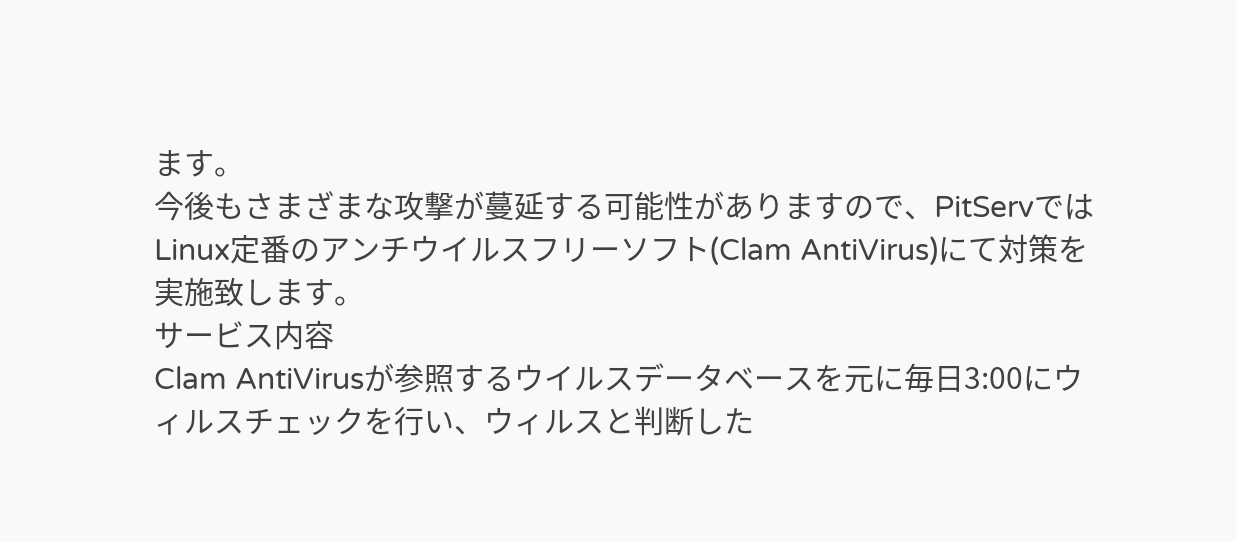ます。
今後もさまざまな攻撃が蔓延する可能性がありますので、PitServではLinux定番のアンチウイルスフリーソフト(Clam AntiVirus)にて対策を実施致します。
サービス内容
Clam AntiVirusが参照するウイルスデータベースを元に毎日3:00にウィルスチェックを行い、ウィルスと判断した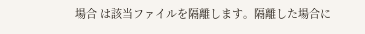場合 は該当ファイルを隔離します。隔離した場合に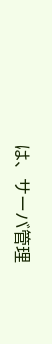は、サーバ管理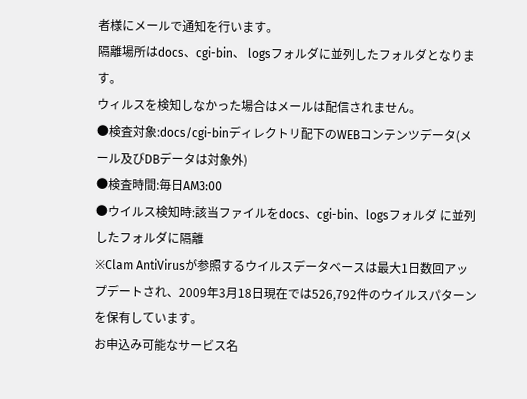者様にメールで通知を行います。
隔離場所はdocs、cgi-bin、 logsフォルダに並列したフォルダとなります。
ウィルスを検知しなかった場合はメールは配信されません。
●検査対象:docs/cgi-binディレクトリ配下のWEBコンテンツデータ(メール及びDBデータは対象外)
●検査時間:毎日AM3:00
●ウイルス検知時:該当ファイルをdocs、cgi-bin、logsフォルダ に並列したフォルダに隔離
※Clam AntiVirusが参照するウイルスデータベースは最大1日数回アップデートされ、2009年3月18日現在では526,792件のウイルスパターンを保有しています。
お申込み可能なサービス名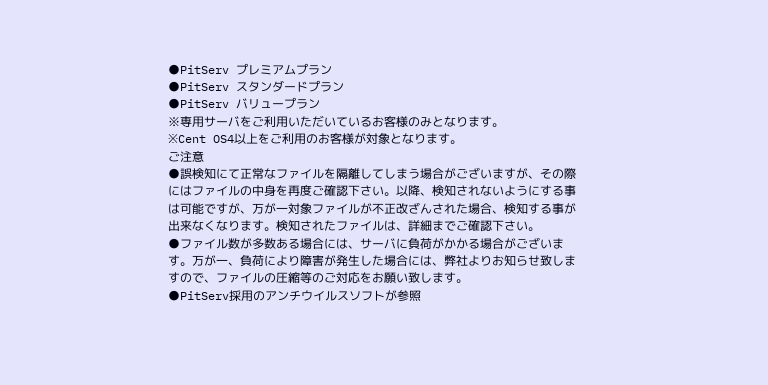●PitServ プレミアムプラン
●PitServ スタンダードプラン
●PitServ バリュープラン
※専用サーバをご利用いただいているお客様のみとなります。
※Cent OS4以上をご利用のお客様が対象となります。
ご注意
●誤検知にて正常なファイルを隔離してしまう場合がございますが、その際にはファイルの中身を再度ご確認下さい。以降、検知されないようにする事は可能ですが、万が一対象ファイルが不正改ざんされた場合、検知する事が出来なくなります。検知されたファイルは、詳細までご確認下さい。
●ファイル数が多数ある場合には、サーバに負荷がかかる場合がございます。万が一、負荷により障害が発生した場合には、弊社よりお知らせ致しますので、ファイルの圧縮等のご対応をお願い致します。
●PitServ採用のアンチウイルスソフトが参照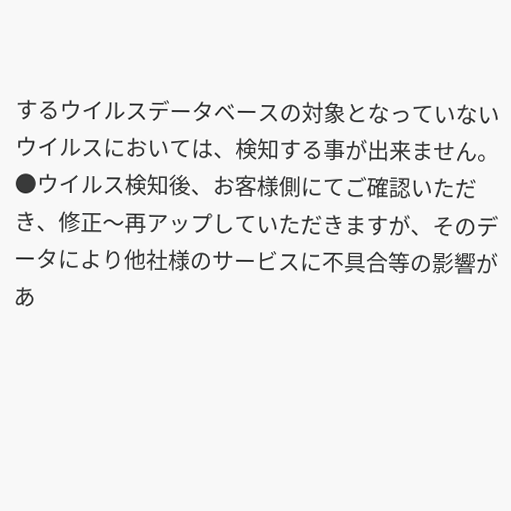するウイルスデータベースの対象となっていないウイルスにおいては、検知する事が出来ません。
●ウイルス検知後、お客様側にてご確認いただき、修正〜再アップしていただきますが、そのデータにより他社様のサービスに不具合等の影響があ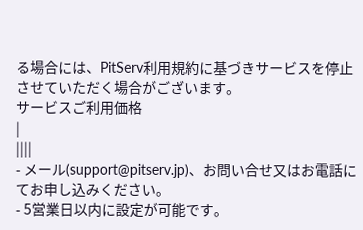る場合には、PitServ利用規約に基づきサービスを停止させていただく場合がございます。
サービスご利用価格
|
||||
- メール(support@pitserv.jp)、お問い合せ又はお電話にてお申し込みください。
- 5営業日以内に設定が可能です。